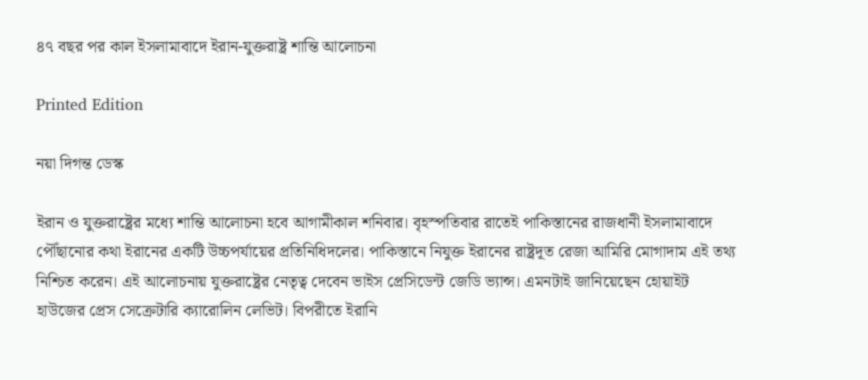৪৭ বছর পর কাল ইসলামাবাদে ইরান-যুক্তরাষ্ট্র শান্তি আলোচনা

Printed Edition

নয়া দিগন্ত ডেস্ক

ইরান ও যুক্তরাষ্ট্রের মধ্যে শান্তি আলোচনা হবে আগামীকাল শনিবার। বৃহস্পতিবার রাতেই পাকিস্তানের রাজধানী ইসলামাবাদে পৌঁছানোর কথা ইরানের একটি উচ্চপর্যায়ের প্রতিনিধিদলের। পাকিস্তানে নিযুক্ত ইরানের রাষ্ট্রদূত রেজা আমিরি মোগাদাম এই তথ্য নিশ্চিত করেন। এই আলোচনায় যুক্তরাষ্ট্রের নেতৃত্ব দেবেন ভাইস প্রেসিডেন্ট জেডি ভ্যান্স। এমনটাই জানিয়েছেন হোয়াইট হাউজের প্রেস সেক্রেটারি ক্যারোলিন লেভিট। বিপরীতে ইরানি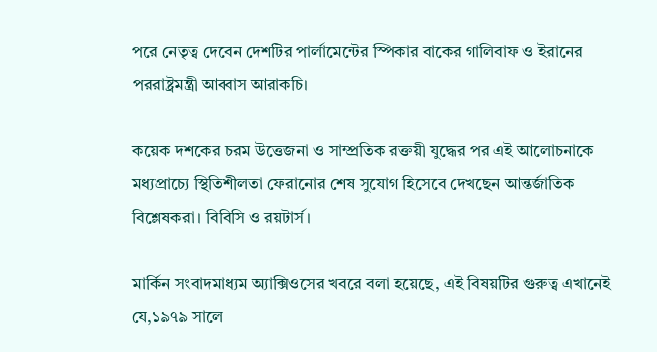পরে নেতৃত্ব দেবেন দেশটির পার্লামেন্টের স্পিকার বাকের গালিবাফ ও ইরানের পররাষ্ট্রমন্ত্রী আব্বাস আরাকচি।

কয়েক দশকের চরম উত্তেজনা ও সাম্প্রতিক রক্তয়ী যুদ্ধের পর এই আলোচনাকে মধ্যপ্রাচ্যে স্থিতিশীলতা ফেরানোর শেষ সুযোগ হিসেবে দেখছেন আন্তর্জাতিক বিশ্লেষকরা। বিবিসি ও রয়টার্স।

মার্কিন সংবাদমাধ্যম অ্যাক্সিওসের খবরে বলা হয়েছে, এই বিষয়টির গুরুত্ব এখানেই যে,১৯৭৯ সালে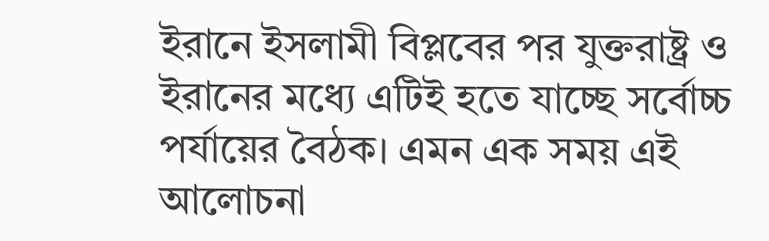ইরানে ইসলামী বিপ্লবের পর যুক্তরাষ্ট্র ও ইরানের মধ্যে এটিই হতে যাচ্ছে সর্বোচ্চ পর্যায়ের বৈঠক। এমন এক সময় এই আলোচনা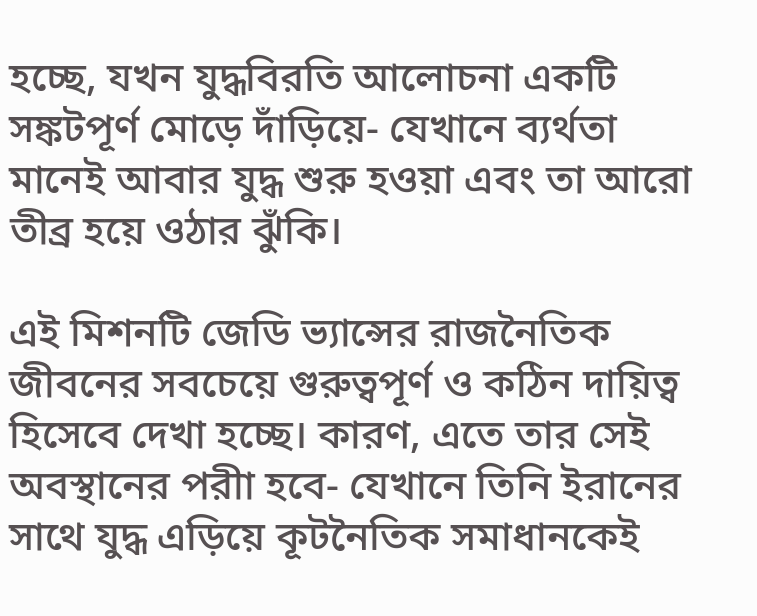হচ্ছে, যখন যুদ্ধবিরতি আলোচনা একটি সঙ্কটপূর্ণ মোড়ে দাঁড়িয়ে- যেখানে ব্যর্থতা মানেই আবার যুদ্ধ শুরু হওয়া এবং তা আরো তীব্র হয়ে ওঠার ঝুঁকি।

এই মিশনটি জেডি ভ্যান্সের রাজনৈতিক জীবনের সবচেয়ে গুরুত্বপূর্ণ ও কঠিন দায়িত্ব হিসেবে দেখা হচ্ছে। কারণ, এতে তার সেই অবস্থানের পরীা হবে- যেখানে তিনি ইরানের সাথে যুদ্ধ এড়িয়ে কূটনৈতিক সমাধানকেই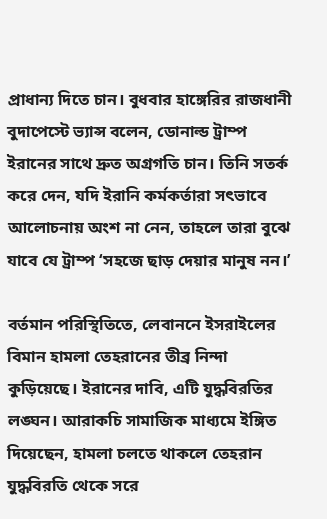প্রাধান্য দিতে চান। বুধবার হাঙ্গেরির রাজধানী বুদাপেস্টে ভ্যান্স বলেন, ডোনাল্ড ট্রাম্প ইরানের সাথে দ্রুত অগ্রগতি চান। তিনি সতর্ক করে দেন, যদি ইরানি কর্মকর্তারা সৎভাবে আলোচনায় অংশ না নেন, তাহলে তারা বুঝে যাবে যে ট্রাম্প ‘সহজে ছাড় দেয়ার মানুষ নন।’

বর্তমান পরিস্থিতিতে, লেবাননে ইসরাইলের বিমান হামলা তেহরানের তীব্র নিন্দা কুড়িয়েছে। ইরানের দাবি, এটি যুদ্ধবিরতির লঙ্ঘন। আরাকচি সামাজিক মাধ্যমে ইঙ্গিত দিয়েছেন, হামলা চলতে থাকলে তেহরান যুদ্ধবিরতি থেকে সরে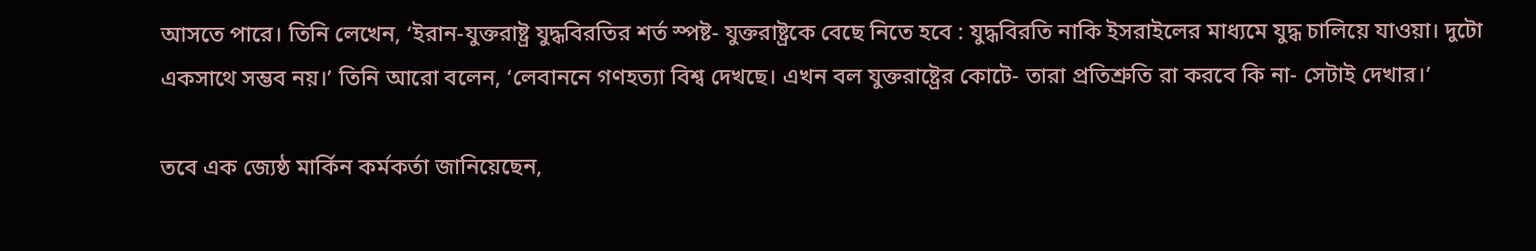আসতে পারে। তিনি লেখেন, ‘ইরান-যুক্তরাষ্ট্র যুদ্ধবিরতির শর্ত স্পষ্ট- যুক্তরাষ্ট্রকে বেছে নিতে হবে : যুদ্ধবিরতি নাকি ইসরাইলের মাধ্যমে যুদ্ধ চালিয়ে যাওয়া। দুটো একসাথে সম্ভব নয়।’ তিনি আরো বলেন, ‘লেবাননে গণহত্যা বিশ্ব দেখছে। এখন বল যুক্তরাষ্ট্রের কোটে- তারা প্রতিশ্রুতি রা করবে কি না- সেটাই দেখার।’

তবে এক জ্যেষ্ঠ মার্কিন কর্মকর্তা জানিয়েছেন,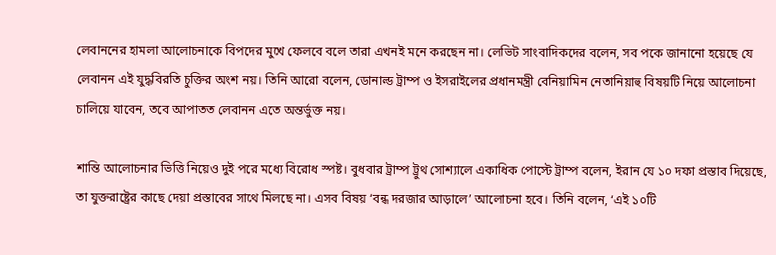লেবাননের হামলা আলোচনাকে বিপদের মুখে ফেলবে বলে তারা এখনই মনে করছেন না। লেভিট সাংবাদিকদের বলেন, সব পকে জানানো হয়েছে যে লেবানন এই যুদ্ধবিরতি চুক্তির অংশ নয়। তিনি আরো বলেন, ডোনাল্ড ট্রাম্প ও ইসরাইলের প্রধানমন্ত্রী বেনিয়ামিন নেতানিয়াহু বিষয়টি নিয়ে আলোচনা চালিয়ে যাবেন, তবে আপাতত লেবানন এতে অন্তর্ভুক্ত নয়।

শান্তি আলোচনার ভিত্তি নিয়েও দুই পরে মধ্যে বিরোধ স্পষ্ট। বুধবার ট্রাম্প ট্রুথ সোশ্যালে একাধিক পোস্টে ট্রাম্প বলেন, ইরান যে ১০ দফা প্রস্তাব দিয়েছে, তা যুক্তরাষ্ট্রের কাছে দেয়া প্রস্তাবের সাথে মিলছে না। এসব বিষয় ‘বন্ধ দরজার আড়ালে’ আলোচনা হবে। তিনি বলেন, ‘এই ১০টি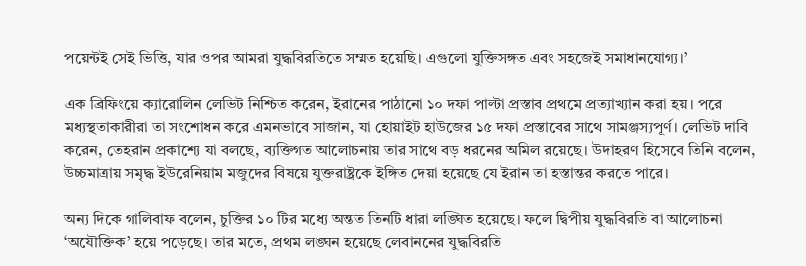পয়েন্টই সেই ভিত্তি, যার ওপর আমরা যুদ্ধবিরতিতে সম্মত হয়েছি। এগুলো যুক্তিসঙ্গত এবং সহজেই সমাধানযোগ্য।’

এক ব্রিফিংয়ে ক্যারোলিন লেভিট নিশ্চিত করেন, ইরানের পাঠানো ১০ দফা পাল্টা প্রস্তাব প্রথমে প্রত্যাখ্যান করা হয়। পরে মধ্যস্থতাকারীরা তা সংশোধন করে এমনভাবে সাজান, যা হোয়াইট হাউজের ১৫ দফা প্রস্তাবের সাথে সামঞ্জস্যপূর্ণ। লেভিট দাবি করেন, তেহরান প্রকাশ্যে যা বলছে, ব্যক্তিগত আলোচনায় তার সাথে বড় ধরনের অমিল রয়েছে। উদাহরণ হিসেবে তিনি বলেন, উচ্চমাত্রায় সমৃদ্ধ ইউরেনিয়াম মজুদের বিষয়ে যুক্তরাষ্ট্রকে ইঙ্গিত দেয়া হয়েছে যে ইরান তা হস্তান্তর করতে পারে।

অন্য দিকে গালিবাফ বলেন, চুক্তির ১০ টির মধ্যে অন্তত তিনটি ধারা লঙ্ঘিত হয়েছে। ফলে দ্বিপীয় যুদ্ধবিরতি বা আলোচনা ‘অযৌক্তিক’ হয়ে পড়েছে। তার মতে, প্রথম লঙ্ঘন হয়েছে লেবাননের যুদ্ধবিরতি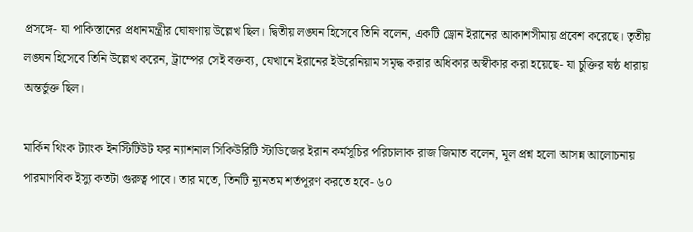প্রসঙ্গে- যা পাকিস্তানের প্রধানমন্ত্রীর ঘোষণায় উল্লেখ ছিল। দ্বিতীয় লঙ্ঘন হিসেবে তিনি বলেন, একটি ড্রোন ইরানের আকাশসীমায় প্রবেশ করেছে। তৃতীয় লঙ্ঘন হিসেবে তিনি উল্লেখ করেন, ট্রাম্পের সেই বক্তব্য, যেখানে ইরানের ইউরেনিয়াম সমৃদ্ধ করার অধিকার অস্বীকার করা হয়েছে- যা চুক্তির ষষ্ঠ ধারায় অন্তর্ভুক্ত ছিল।

মার্কিন থিংক ট্যাংক ইনস্টিটিউট ফর ন্যাশনাল সিকিউরিটি স্টাডিজের ইরান কর্মসূচির পরিচালাক রাজ জিমাত বলেন, মূল প্রশ্ন হলো আসন্ন আলোচনায় পারমাণবিক ইস্যু কতটা গুরুত্ব পাবে। তার মতে, তিনটি ন্যূনতম শর্তপূরণ করতে হবে- ৬০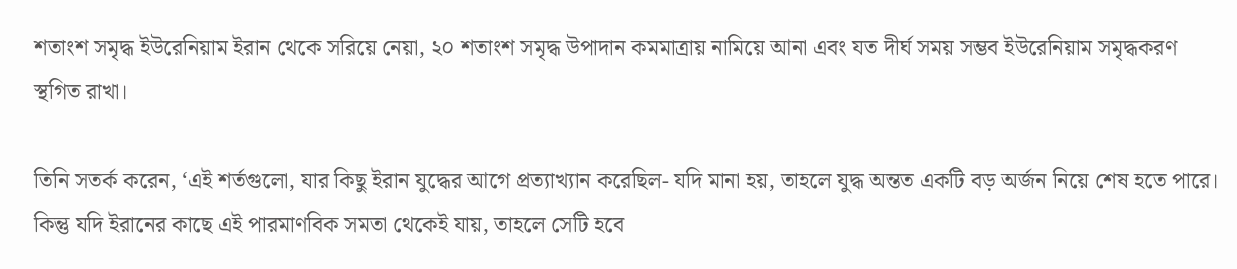শতাংশ সমৃদ্ধ ইউরেনিয়াম ইরান থেকে সরিয়ে নেয়া, ২০ শতাংশ সমৃদ্ধ উপাদান কমমাত্রায় নামিয়ে আনা এবং যত দীর্ঘ সময় সম্ভব ইউরেনিয়াম সমৃদ্ধকরণ স্থগিত রাখা।

তিনি সতর্ক করেন, ‘এই শর্তগুলো, যার কিছু ইরান যুদ্ধের আগে প্রত্যাখ্যান করেছিল- যদি মানা হয়, তাহলে যুদ্ধ অন্তত একটি বড় অর্জন নিয়ে শেষ হতে পারে। কিন্তু যদি ইরানের কাছে এই পারমাণবিক সমতা থেকেই যায়, তাহলে সেটি হবে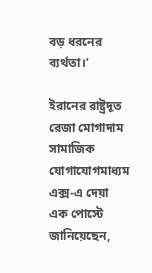বড় ধরনের ব্যর্থতা।’

ইরানের রাষ্ট্রদূত রেজা মোগাদাম সামাজিক যোগাযোগমাধ্যম এক্স-এ দেয়া এক পোস্টে জানিয়েছেন,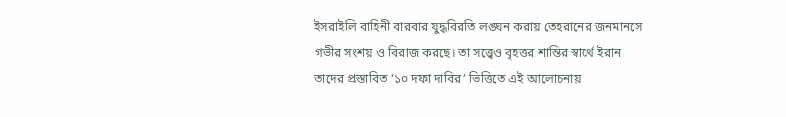ইসরাইলি বাহিনী বারবার যুদ্ধবিরতি লঙ্ঘন করায় তেহরানের জনমানসে গভীর সংশয় ও বিরাজ করছে। তা সত্ত্বেও বৃহত্তর শান্তির স্বার্থে ইরান তাদের প্রস্তাবিত ‘১০ দফা দাবির’ ভিত্তিতে এই আলোচনায়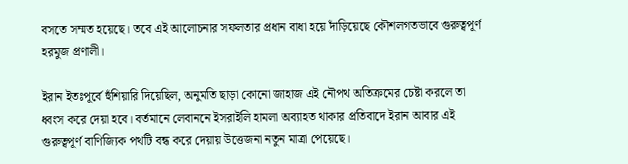বসতে সম্মত হয়েছে। তবে এই আলোচনার সফলতার প্রধান বাধা হয়ে দাঁড়িয়েছে কৌশলগতভাবে গুরুত্বপূর্ণ হরমুজ প্রণালী।

ইরান ইতঃপূর্বে হুঁশিয়ারি দিয়েছিল, অনুমতি ছাড়া কোনো জাহাজ এই নৌপথ অতিক্রমের চেষ্টা করলে তা ধ্বংস করে দেয়া হবে। বর্তমানে লেবাননে ইসরাইলি হামলা অব্যাহত থাকার প্রতিবাদে ইরান আবার এই গুরুত্বপূর্ণ বাণিজ্যিক পথটি বন্ধ করে দেয়ায় উত্তেজনা নতুন মাত্রা পেয়েছে।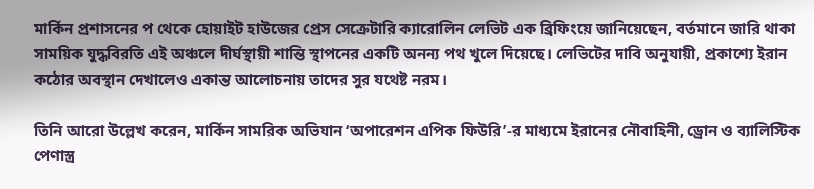মার্কিন প্রশাসনের প থেকে হোয়াইট হাউজের প্রেস সেক্রেটারি ক্যারোলিন লেভিট এক ব্রিফিংয়ে জানিয়েছেন, বর্তমানে জারি থাকা সাময়িক যুদ্ধবিরতি এই অঞ্চলে দীর্ঘস্থায়ী শান্তি স্থাপনের একটি অনন্য পথ খুলে দিয়েছে। লেভিটের দাবি অনুযায়ী, প্রকাশ্যে ইরান কঠোর অবস্থান দেখালেও একান্ত আলোচনায় তাদের সুর যথেষ্ট নরম।

তিনি আরো উল্লেখ করেন, মার্কিন সামরিক অভিযান ‘অপারেশন এপিক ফিউরি’-র মাধ্যমে ইরানের নৌবাহিনী, ড্রোন ও ব্যালিস্টিক পেণাস্ত্র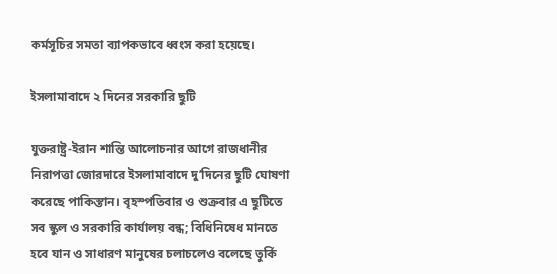কর্মসূচির সমতা ব্যাপকভাবে ধ্বংস করা হয়েছে।

ইসলামাবাদে ২ দিনের সরকারি ছুটি

যুক্তরাষ্ট্র-ইরান শান্তি আলোচনার আগে রাজধানীর নিরাপত্তা জোরদারে ইসলামাবাদে দু’দিনের ছুটি ঘোষণা করেছে পাকিস্তান। বৃহস্পতিবার ও শুক্রবার এ ছুটিতে সব স্কুল ও সরকারি কার্যালয় বন্ধ; বিধিনিষেধ মানতে হবে যান ও সাধারণ মানুষের চলাচলেও বলেছে তুর্কি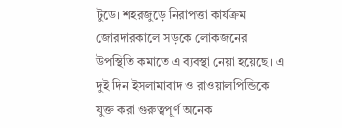টুডে। শহরজুড়ে নিরাপত্তা কার্যক্রম জোরদারকালে সড়কে লোকজনের উপস্থিতি কমাতে এ ব্যবস্থা নেয়া হয়েছে। এ দুই দিন ইসলামাবাদ ও রাওয়ালপিন্ডিকে যুক্ত করা গুরুত্বপূর্ণ অনেক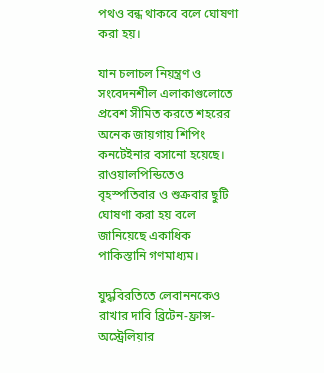পথও বন্ধ থাকবে বলে ঘোষণা করা হয়।

যান চলাচল নিয়ন্ত্রণ ও সংবেদনশীল এলাকাগুলোতে প্রবেশ সীমিত করতে শহরের অনেক জায়গায় শিপিং কনটেইনার বসানো হয়েছে। রাওয়ালপিন্ডিতেও বৃহস্পতিবার ও শুক্রবার ছুটি ঘোষণা করা হয় বলে জানিয়েছে একাধিক পাকিস্তানি গণমাধ্যম।

যুদ্ধবিরতিতে লেবাননকেও রাখার দাবি ব্রিটেন-ফ্রান্স-অস্ট্রেলিয়ার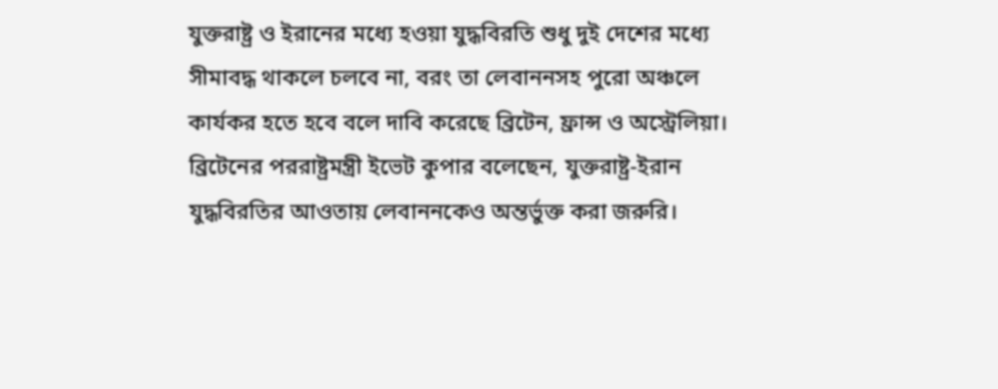যুক্তরাষ্ট্র ও ইরানের মধ্যে হওয়া যুদ্ধবিরতি শুধু দুই দেশের মধ্যে সীমাবদ্ধ থাকলে চলবে না, বরং তা লেবাননসহ পুরো অঞ্চলে কার্যকর হতে হবে বলে দাবি করেছে ব্রিটেন, ফ্রান্স ও অস্ট্রেলিয়া। ব্রিটেনের পররাষ্ট্রমন্ত্রী ইভেট কুপার বলেছেন, যুক্তরাষ্ট্র-ইরান যুদ্ধবিরতির আওতায় লেবাননকেও অন্তর্ভুক্ত করা জরুরি।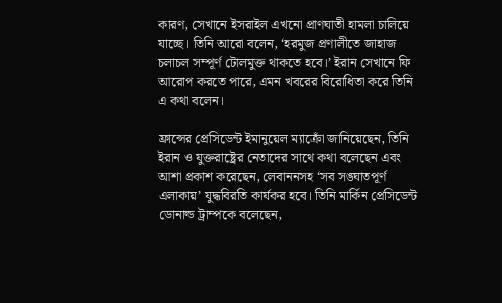কারণ, সেখানে ইসরাইল এখনো প্রাণঘাতী হামলা চালিয়ে যাচ্ছে। তিনি আরো বলেন, ‘হরমুজ প্রণালীতে জাহাজ চলাচল সম্পূর্ণ টোলমুক্ত থাকতে হবে।’ ইরান সেখানে ফি আরোপ করতে পারে, এমন খবরের বিরোধিতা করে তিনি এ কথা বলেন।

ফ্রান্সের প্রেসিডেন্ট ইমানুয়েল ম্যাক্রোঁ জানিয়েছেন, তিনি ইরান ও যুক্তরাষ্ট্রের নেতাদের সাথে কথা বলেছেন এবং আশা প্রকাশ করেছেন, লেবাননসহ ‘সব সঙ্ঘাতপূর্ণ এলাকায়’ যুদ্ধবিরতি কার্যকর হবে। তিনি মার্কিন প্রেসিডেন্ট ডোনাল্ড ট্রাম্পকে বলেছেন,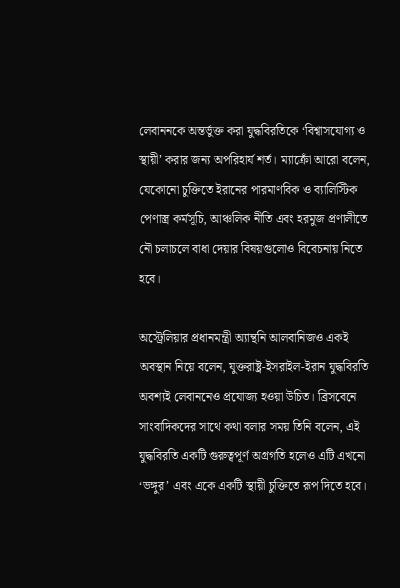লেবাননকে অন্তর্ভুক্ত করা যুদ্ধবিরতিকে ‘বিশ্বাসযোগ্য ও স্থায়ী’ করার জন্য অপরিহার্য শর্ত। ম্যাক্রোঁ আরো বলেন, যেকোনো চুক্তিতে ইরানের পারমাণবিক ও ব্যালিস্টিক পেণাস্ত্র কর্মসূচি, আঞ্চলিক নীতি এবং হরমুজ প্রণালীতে নৌ চলাচলে বাধা দেয়ার বিষয়গুলোও বিবেচনায় নিতে হবে।

অস্ট্রেলিয়ার প্রধানমন্ত্রী অ্যান্থনি আলবানিজও একই অবস্থান নিয়ে বলেন, যুক্তরাষ্ট্র-ইসরাইল-ইরান যুদ্ধবিরতি অবশ্যই লেবাননেও প্রযোজ্য হওয়া উচিত। ব্রিসবেনে সাংবাদিকদের সাথে কথা বলার সময় তিনি বলেন, এই যুদ্ধবিরতি একটি গুরুত্বপূর্ণ অগ্রগতি হলেও এটি এখনো ‘ভঙ্গুর’ এবং একে একটি স্থায়ী চুক্তিতে রূপ দিতে হবে।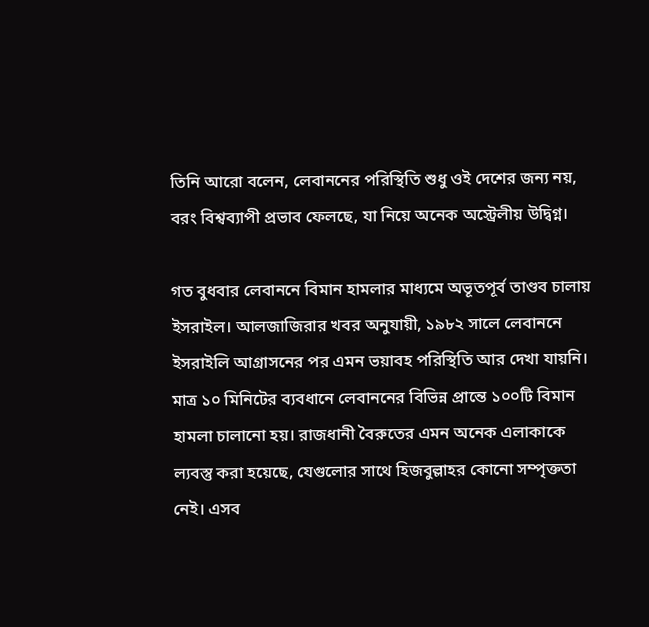তিনি আরো বলেন, লেবাননের পরিস্থিতি শুধু ওই দেশের জন্য নয়, বরং বিশ্বব্যাপী প্রভাব ফেলছে, যা নিয়ে অনেক অস্ট্রেলীয় উদ্বিগ্ন।

গত বুধবার লেবাননে বিমান হামলার মাধ্যমে অভূতপূর্ব তাণ্ডব চালায় ইসরাইল। আলজাজিরার খবর অনুযায়ী, ১৯৮২ সালে লেবাননে ইসরাইলি আগ্রাসনের পর এমন ভয়াবহ পরিস্থিতি আর দেখা যায়নি। মাত্র ১০ মিনিটের ব্যবধানে লেবাননের বিভিন্ন প্রান্তে ১০০টি বিমান হামলা চালানো হয়। রাজধানী বৈরুতের এমন অনেক এলাকাকে ল্যবস্তু করা হয়েছে, যেগুলোর সাথে হিজবুল্লাহর কোনো সম্পৃক্ততা নেই। এসব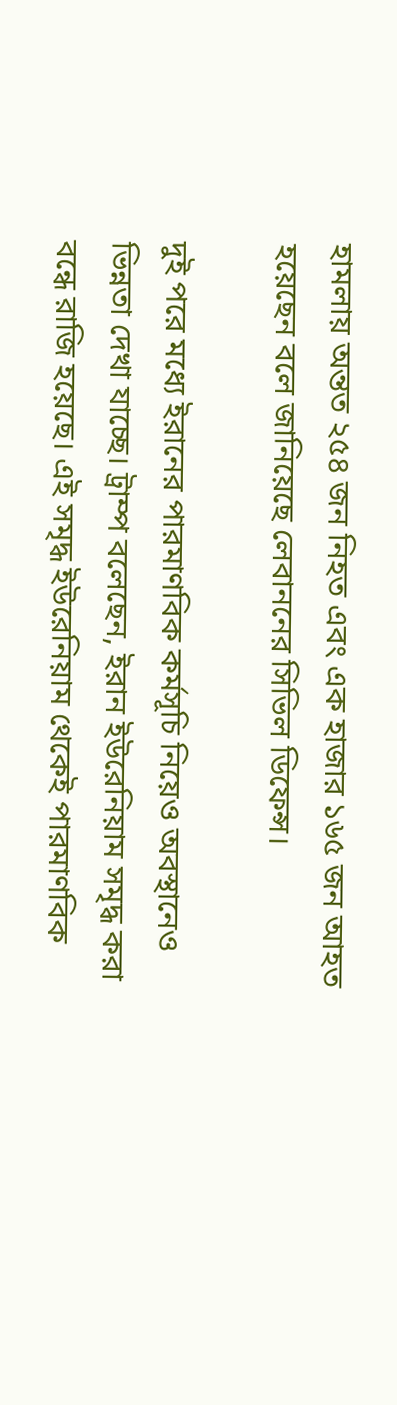হামলায় অন্তত ২৫৪ জন নিহত এবং এক হাজার ১৬৫ জন আহত হয়েছেন বলে জানিয়েছে লেবাননের সিভিল ডিফেন্স।

দুই পরে মধ্যে ইরানের পারমাণবিক কর্মসূচি নিয়েও অবস্থানেও ভিন্নতা দেখা যাচ্ছে। ট্রাম্প বলেছেন, ইরান ইউরেনিয়াম সমৃদ্ধ করা বন্ধে রাজি হয়েছে। এই সমৃদ্ধ ইউরেনিয়াম থেকেই পারমাণবিক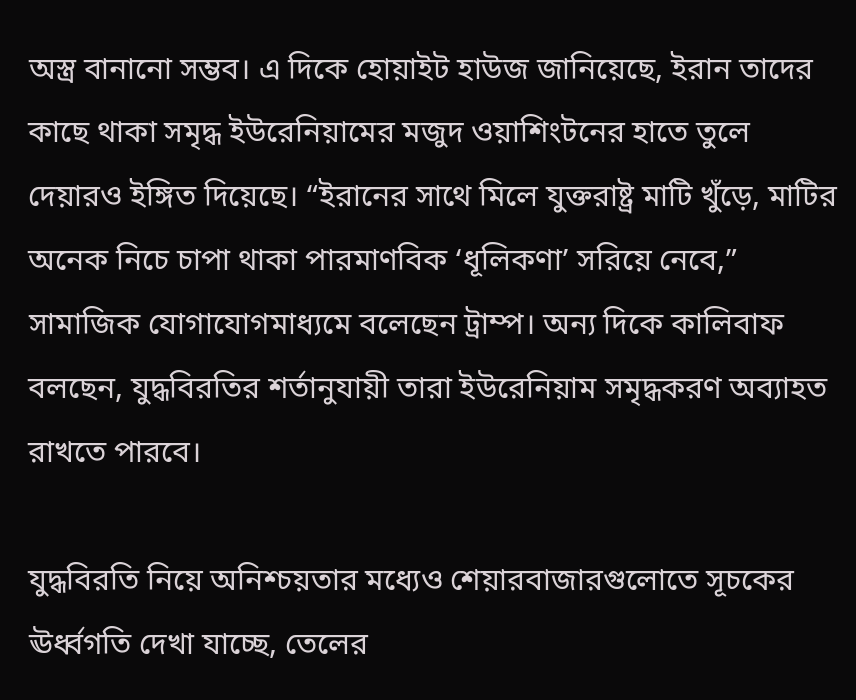অস্ত্র বানানো সম্ভব। এ দিকে হোয়াইট হাউজ জানিয়েছে, ইরান তাদের কাছে থাকা সমৃদ্ধ ইউরেনিয়ামের মজুদ ওয়াশিংটনের হাতে তুলে দেয়ারও ইঙ্গিত দিয়েছে। “ইরানের সাথে মিলে যুক্তরাষ্ট্র মাটি খুঁড়ে, মাটির অনেক নিচে চাপা থাকা পারমাণবিক ‘ধূলিকণা’ সরিয়ে নেবে,” সামাজিক যোগাযোগমাধ্যমে বলেছেন ট্রাম্প। অন্য দিকে কালিবাফ বলছেন, যুদ্ধবিরতির শর্তানুযায়ী তারা ইউরেনিয়াম সমৃদ্ধকরণ অব্যাহত রাখতে পারবে।

যুদ্ধবিরতি নিয়ে অনিশ্চয়তার মধ্যেও শেয়ারবাজারগুলোতে সূচকের ঊর্ধ্বগতি দেখা যাচ্ছে, তেলের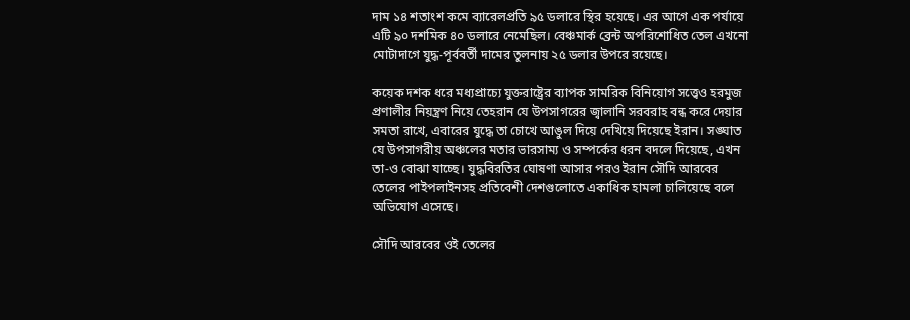দাম ১৪ শতাংশ কমে ব্যারেলপ্রতি ৯৫ ডলারে স্থির হয়েছে। এর আগে এক পর্যায়ে এটি ৯০ দশমিক ৪০ ডলারে নেমেছিল। বেঞ্চমার্ক ব্রেন্ট অপরিশোধিত তেল এখনো মোটাদাগে যুদ্ধ-পূর্ববর্তী দামের তুলনায় ২৫ ডলার উপরে রয়েছে।

কয়েক দশক ধরে মধ্যপ্রাচ্যে যুক্তরাষ্ট্রের ব্যাপক সামরিক বিনিয়োগ সত্ত্বেও হরমুজ প্রণালীর নিয়ন্ত্রণ নিয়ে তেহরান যে উপসাগরের জ্বালানি সরবরাহ বন্ধ করে দেয়ার সমতা রাখে, এবারের যুদ্ধে তা চোখে আঙুল দিয়ে দেখিয়ে দিয়েছে ইরান। সঙ্ঘাত যে উপসাগরীয় অঞ্চলের মতার ভারসাম্য ও সম্পর্কের ধরন বদলে দিয়েছে, এখন তা-ও বোঝা যাচ্ছে। যুদ্ধবিরতির ঘোষণা আসার পরও ইরান সৌদি আরবের তেলের পাইপলাইনসহ প্রতিবেশী দেশগুলোতে একাধিক হামলা চালিয়েছে বলে অভিযোগ এসেছে।

সৌদি আরবের ওই তেলের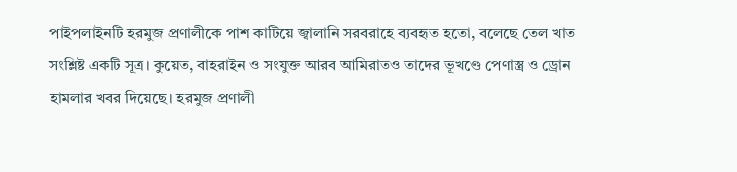পাইপলাইনটি হরমুজ প্রণালীকে পাশ কাটিয়ে জ্বালানি সরবরাহে ব্যবহৃত হতো, বলেছে তেল খাত সংশ্লিষ্ট একটি সূত্র। কুয়েত, বাহরাইন ও সংযুক্ত আরব আমিরাতও তাদের ভূখণ্ডে পেণাস্ত্র ও ড্রোন হামলার খবর দিয়েছে। হরমুজ প্রণালী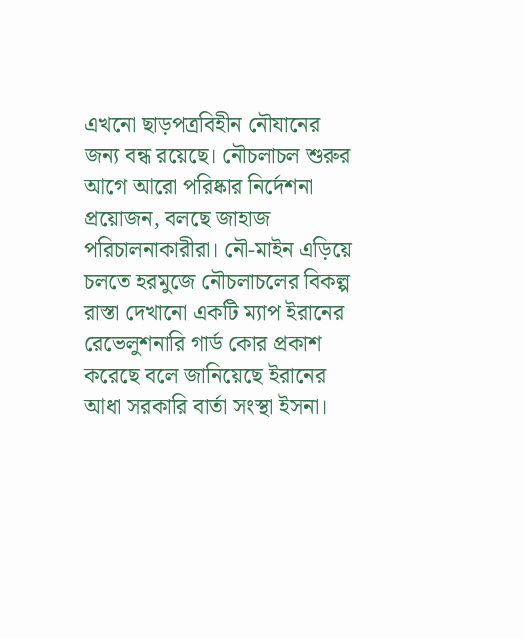এখনো ছাড়পত্রবিহীন নৌযানের জন্য বন্ধ রয়েছে। নৌচলাচল শুরুর আগে আরো পরিষ্কার নির্দেশনা প্রয়োজন, বলছে জাহাজ পরিচালনাকারীরা। নৌ-মাইন এড়িয়ে চলতে হরমুজে নৌচলাচলের বিকল্প রাস্তা দেখানো একটি ম্যাপ ইরানের রেভেলুশনারি গার্ড কোর প্রকাশ করেছে বলে জানিয়েছে ইরানের আধা সরকারি বার্তা সংস্থা ইসনা।